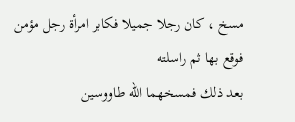مسخ ، كان رجلا جميلا فكابر امرأة رجل مؤمن فوقع بها ثم راسلته
بعد ذلك فمسخهما الله طاووسين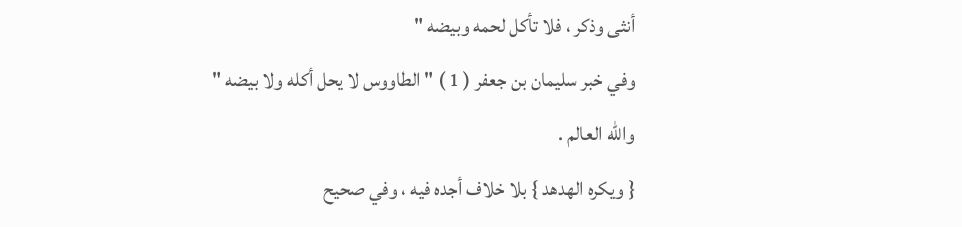أنثى وذكر ، فلا تأكل لحمه وبيضه "
وفي خبر سليمان بن جعفر ( 1 ) " الطاووس لا يحل أكله ولا بيضه "
والله العالم .
{ ويكره الهدهد } بلا خلاف أجده فيه ، وفي صحيح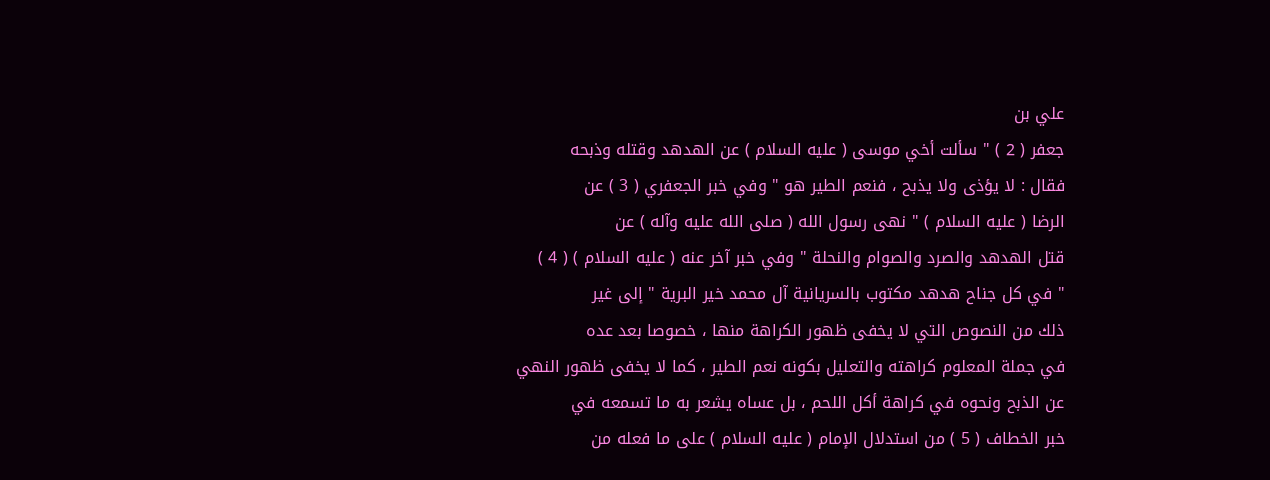علي بن
جعفر ( 2 ) " سألت أخي موسى ( عليه السلام ) عن الهدهد وقتله وذبحه
فقال : لا يؤذى ولا يذبح ، فنعم الطير هو " وفي خبر الجعفري ( 3 ) عن
الرضا ( عليه السلام ) " نهى رسول الله ( صلى الله عليه وآله ) عن
قتل الهدهد والصرد والصوام والنحلة " وفي خبر آخر عنه ( عليه السلام ) ( 4 )
" في كل جناح هدهد مكتوب بالسريانية آل محمد خير البرية " إلى غير
ذلك من النصوص التي لا يخفى ظهور الكراهة منها ، خصوصا بعد عده
في جملة المعلوم كراهته والتعليل بكونه نعم الطير ، كما لا يخفى ظهور النهي
عن الذبح ونحوه في كراهة أكل اللحم ، بل عساه يشعر به ما تسمعه في
خبر الخطاف ( 5 ) من استدلال الإمام ( عليه السلام ) على ما فعله من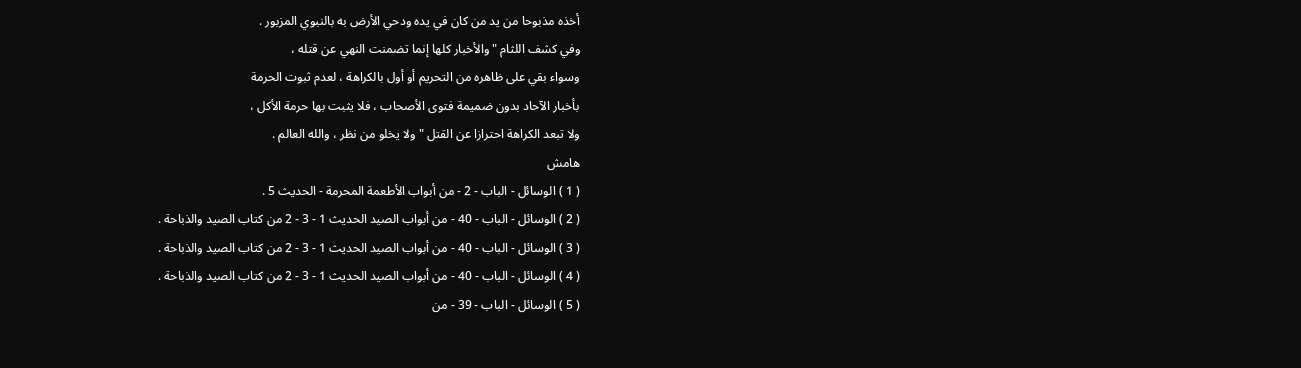أخذه مذبوحا من يد من كان في يده ودحي الأرض به بالنبوي المزبور .
وفي كشف اللثام " والأخبار كلها إنما تضمنت النهي عن قتله ،
وسواء بقي على ظاهره من التحريم أو أول بالكراهة ، لعدم ثبوت الحرمة
بأخبار الآحاد بدون ضميمة فتوى الأصحاب ، فلا يثبت بها حرمة الأكل ،
ولا تبعد الكراهة احترازا عن القتل " ولا يخلو من نظر ، والله العالم .
هامش
( 1 ) الوسائل - الباب - 2 - من أبواب الأطعمة المحرمة - الحديث 5 .
( 2 ) الوسائل - الباب - 40 - من أبواب الصيد الحديث 1 - 3 - 2 من كتاب الصيد والذباحة .
( 3 ) الوسائل - الباب - 40 - من أبواب الصيد الحديث 1 - 3 - 2 من كتاب الصيد والذباحة .
( 4 ) الوسائل - الباب - 40 - من أبواب الصيد الحديث 1 - 3 - 2 من كتاب الصيد والذباحة .
( 5 ) الوسائل - الباب - 39 - من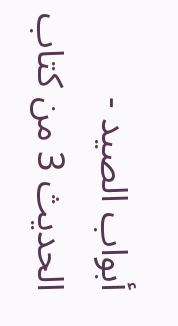أبواب الصيد - الحديث 3 من كتاب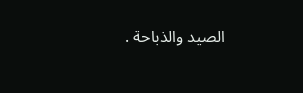الصيد والذباحة .